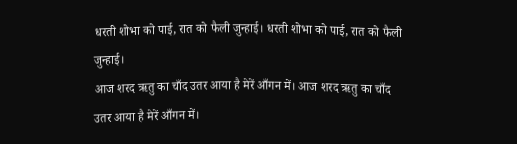धरती शोभा को पाई, रात को फैली जुन्हाई। धरती शोभा को पाई, रात को फैली जुन्हाई।
आज शरद ऋतु का चाँद उतर आया है मेरें आँगन में। आज शरद ऋतु का चाँद उतर आया है मेरें आँगन में।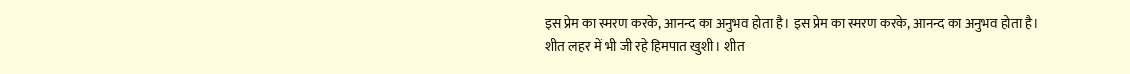इस प्रेम का स्मरण करके, आनन्द का अनुभव होता है। इस प्रेम का स्मरण करके, आनन्द का अनुभव होता है।
शीत लहर में भी जी रहे हिमपात खुशी। शीत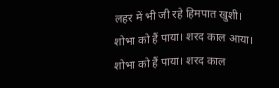लहर में भी जी रहे हिमपात खुशी।
शोभा को हैं पाया। शरद काल आया। शोभा को हैं पाया। शरद काल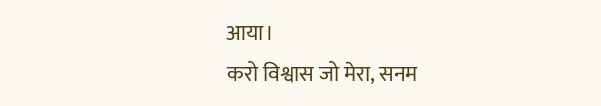आया।
करो विश्वास जो मेरा, सनम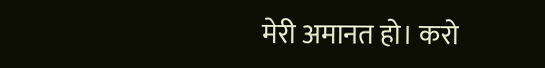मेरी अमानत हो। करो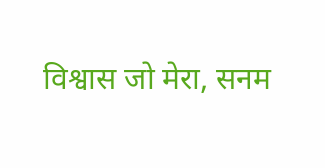विश्वास जो मेरा, सनम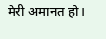मेरी अमानत हो।